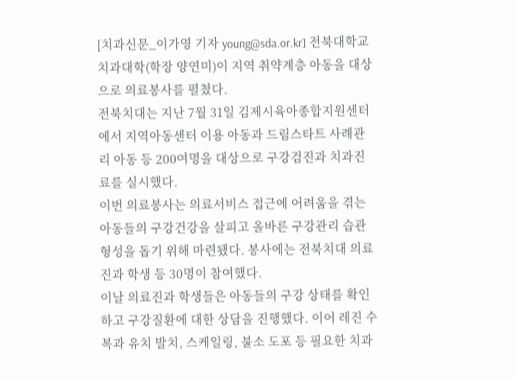[치과신문_이가영 기자 young@sda.or.kr] 전북대학교치과대학(학장 양연미)이 지역 취약계층 아동을 대상으로 의료봉사를 펼쳤다.
전북치대는 지난 7월 31일 김제시육아종합지원센터에서 지역아동센터 이용 아동과 드림스타트 사례관리 아동 등 200여명을 대상으로 구강검진과 치과진료를 실시했다.
이번 의료봉사는 의료서비스 접근에 어려움을 겪는 아동들의 구강건강을 살피고 올바른 구강관리 습관 형성을 돕기 위해 마련됐다. 봉사에는 전북치대 의료진과 학생 등 30명이 참여했다.
이날 의료진과 학생들은 아동들의 구강 상태를 확인하고 구강질환에 대한 상담을 진행했다. 이어 레진 수복과 유치 발치, 스케일링, 불소 도포 등 필요한 치과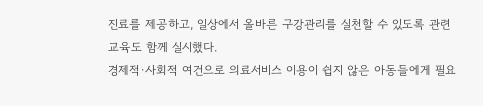진료를 제공하고, 일상에서 올바른 구강관리를 실천할 수 있도록 관련 교육도 함께 실시했다.
경제적·사회적 여건으로 의료서비스 이용이 쉽지 않은 아동들에게 필요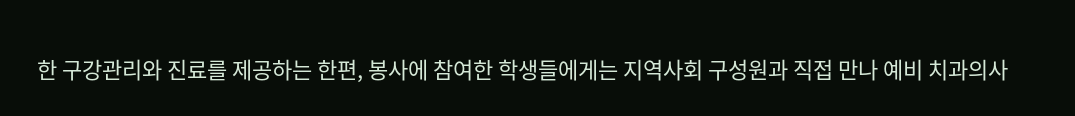한 구강관리와 진료를 제공하는 한편, 봉사에 참여한 학생들에게는 지역사회 구성원과 직접 만나 예비 치과의사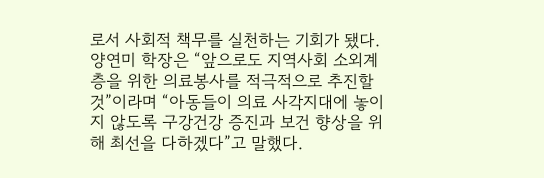로서 사회적 책무를 실천하는 기회가 됐다.
양연미 학장은 “앞으로도 지역사회 소외계층을 위한 의료봉사를 적극적으로 추진할 것”이라며 “아동들이 의료 사각지대에 놓이지 않도록 구강건강 증진과 보건 향상을 위해 최선을 다하겠다”고 말했다.